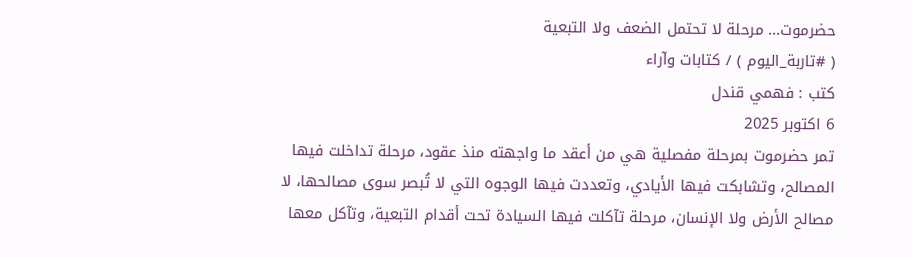حضرموت… مرحلة لا تحتمل الضعف ولا التبعية
( #تاربة_اليوم ) / كتابات وآراء
كتب : فهمي قندل
6 اكتوبر 2025
تمر حضرموت بمرحلة مفصلية هي من أعقد ما واجهته منذ عقود، مرحلة تداخلت فيها المصالح، وتشابكت فيها الأيادي، وتعددت فيها الوجوه التي لا تُبصر سوى مصالحها، لا مصالح الأرض ولا الإنسان، مرحلة تآكلت فيها السيادة تحت أقدام التبعية، وتآكل معها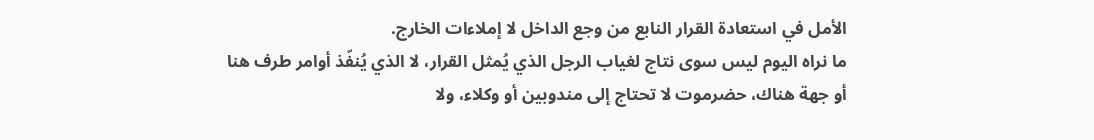الأمل في استعادة القرار النابع من وجع الداخل لا إملاءات الخارج.
ما نراه اليوم ليس سوى نتاج لغياب الرجل الذي يُمثل القرار، لا الذي يُنفّذ أوامر طرف هنا أو جهة هناك، حضرموت لا تحتاج إلى مندوبين أو وكلاء، ولا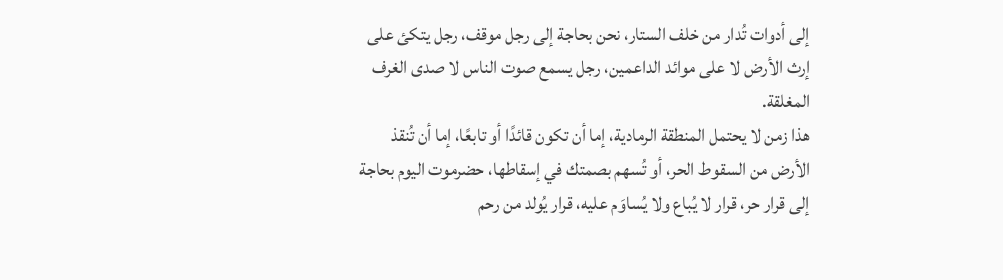إلى أدوات تُدار من خلف الستار، نحن بحاجة إلى رجل موقف، رجل يتكئ على إرث الأرض لا على موائد الداعمين، رجل يسمع صوت الناس لا صدى الغرف المغلقة.
هذا زمن لا يحتمل المنطقة الرمادية، إما أن تكون قائدًا أو تابعًا، إما أن تُنقذ الأرض من السقوط الحر، أو تُسهم بصمتك في إسقاطها، حضرموت اليوم بحاجة إلى قرار حر، قرار لا يُباع ولا يُساوَم عليه، قرار يُولد من رحم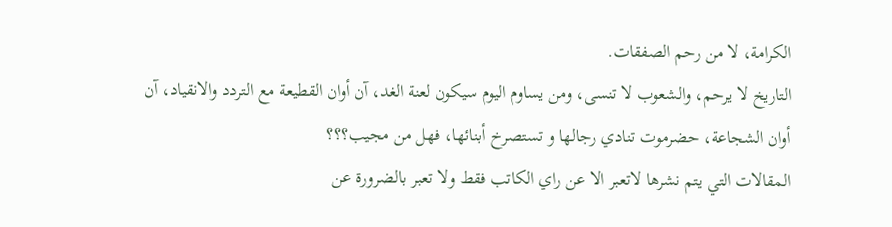الكرامة، لا من رحم الصفقات.
التاريخ لا يرحم، والشعوب لا تنسى، ومن يساوم اليوم سيكون لعنة الغد، آن أوان القطيعة مع التردد والانقياد، آن أوان الشجاعة، حضرموت تنادي رجالها و تستصرخ أبنائها، فهل من مجيب؟؟؟
المقالات التي يتم نشرها لاتعبر الا عن راي الكاتب فقط ولا تعبر بالضرورة عن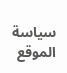سياسة الموقع